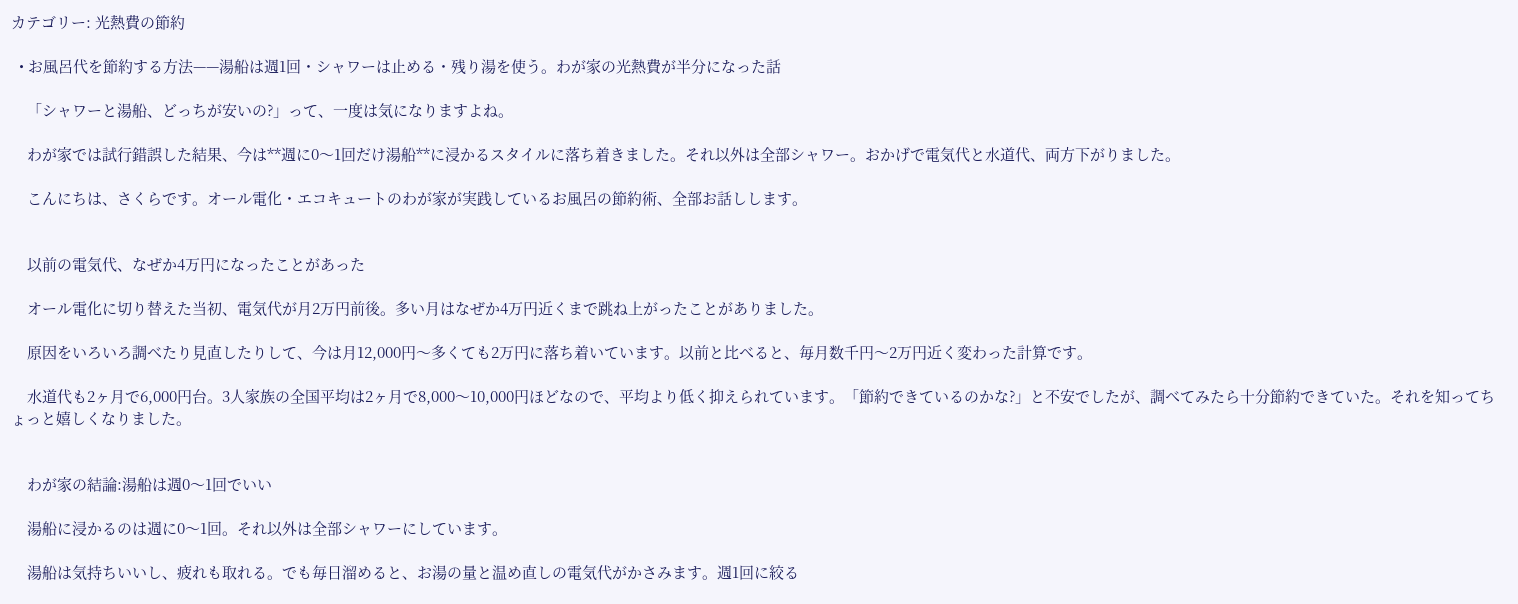カテゴリー: 光熱費の節約

  • お風呂代を節約する方法——湯船は週1回・シャワーは止める・残り湯を使う。わが家の光熱費が半分になった話

    「シャワーと湯船、どっちが安いの?」って、一度は気になりますよね。

    わが家では試行錯誤した結果、今は**週に0〜1回だけ湯船**に浸かるスタイルに落ち着きました。それ以外は全部シャワー。おかげで電気代と水道代、両方下がりました。

    こんにちは、さくらです。オール電化・エコキュートのわが家が実践しているお風呂の節約術、全部お話しします。


    以前の電気代、なぜか4万円になったことがあった

    オール電化に切り替えた当初、電気代が月2万円前後。多い月はなぜか4万円近くまで跳ね上がったことがありました。

    原因をいろいろ調べたり見直したりして、今は月12,000円〜多くても2万円に落ち着いています。以前と比べると、毎月数千円〜2万円近く変わった計算です。

    水道代も2ヶ月で6,000円台。3人家族の全国平均は2ヶ月で8,000〜10,000円ほどなので、平均より低く抑えられています。「節約できているのかな?」と不安でしたが、調べてみたら十分節約できていた。それを知ってちょっと嬉しくなりました。


    わが家の結論:湯船は週0〜1回でいい

    湯船に浸かるのは週に0〜1回。それ以外は全部シャワーにしています。

    湯船は気持ちいいし、疲れも取れる。でも毎日溜めると、お湯の量と温め直しの電気代がかさみます。週1回に絞る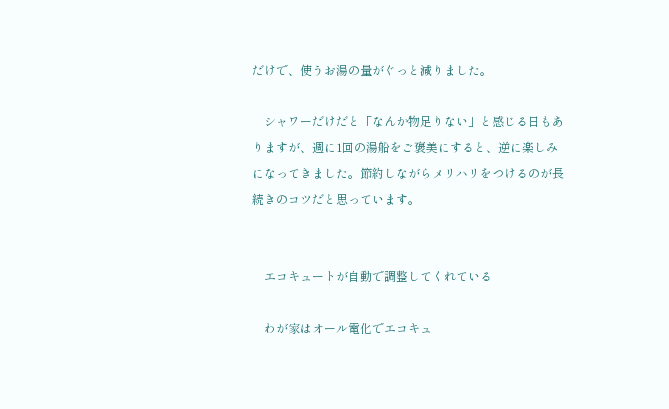だけで、使うお湯の量がぐっと減りました。

    シャワーだけだと「なんか物足りない」と感じる日もありますが、週に1回の湯船をご褒美にすると、逆に楽しみになってきました。節約しながらメリハリをつけるのが長続きのコツだと思っています。


    エコキュートが自動で調整してくれている

    わが家はオール電化でエコキュ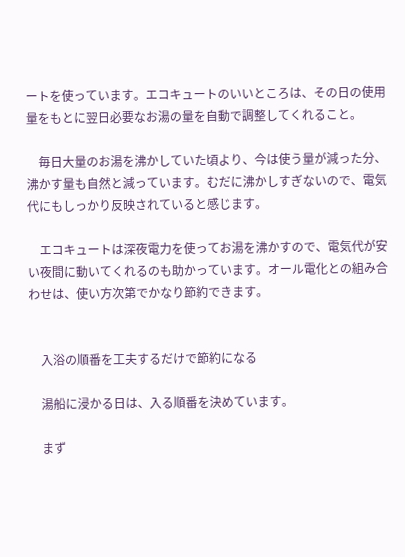ートを使っています。エコキュートのいいところは、その日の使用量をもとに翌日必要なお湯の量を自動で調整してくれること。

    毎日大量のお湯を沸かしていた頃より、今は使う量が減った分、沸かす量も自然と減っています。むだに沸かしすぎないので、電気代にもしっかり反映されていると感じます。

    エコキュートは深夜電力を使ってお湯を沸かすので、電気代が安い夜間に動いてくれるのも助かっています。オール電化との組み合わせは、使い方次第でかなり節約できます。


    入浴の順番を工夫するだけで節約になる

    湯船に浸かる日は、入る順番を決めています。

    まず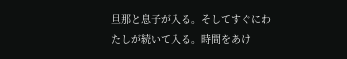旦那と息子が入る。そしてすぐにわたしが続いて入る。時間をあけ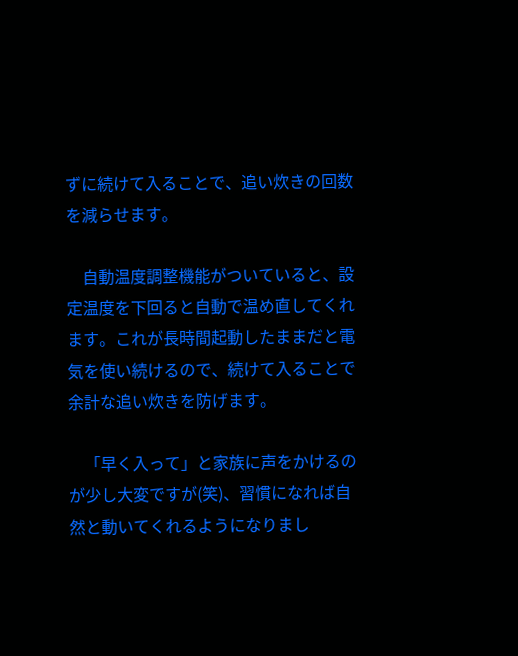ずに続けて入ることで、追い炊きの回数を減らせます。

    自動温度調整機能がついていると、設定温度を下回ると自動で温め直してくれます。これが長時間起動したままだと電気を使い続けるので、続けて入ることで余計な追い炊きを防げます。

    「早く入って」と家族に声をかけるのが少し大変ですが(笑)、習慣になれば自然と動いてくれるようになりまし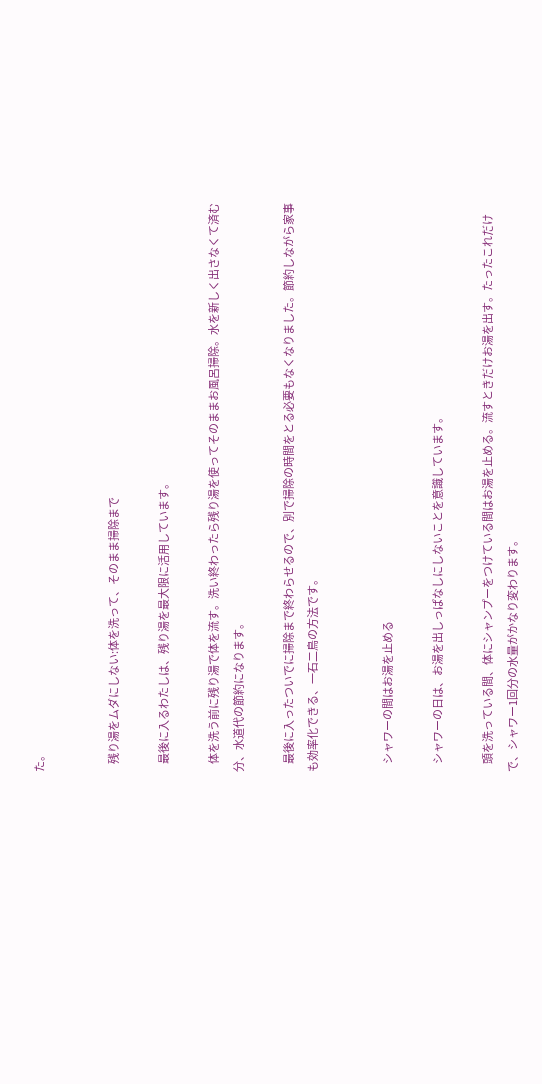た。


    残り湯をムダにしない:体を洗って、そのまま掃除まで

    最後に入るわたしは、残り湯を最大限に活用しています。

    体を洗う前に残り湯で体を流す。洗い終わったら残り湯を使ってそのままお風呂掃除。水を新しく出さなくて済む分、水道代の節約になります。

    最後に入ったついでに掃除まで終わらせるので、別で掃除の時間をとる必要もなくなりました。節約しながら家事も効率化できる、一石二鳥の方法です。


    シャワーの間はお湯を止める

    シャワーの日は、お湯を出しっぱなしにしないことを意識しています。

    頭を洗っている間、体にシャンプーをつけている間はお湯を止める。流すときだけお湯を出す。たったこれだけで、シャワー1回分の水量がかなり変わります。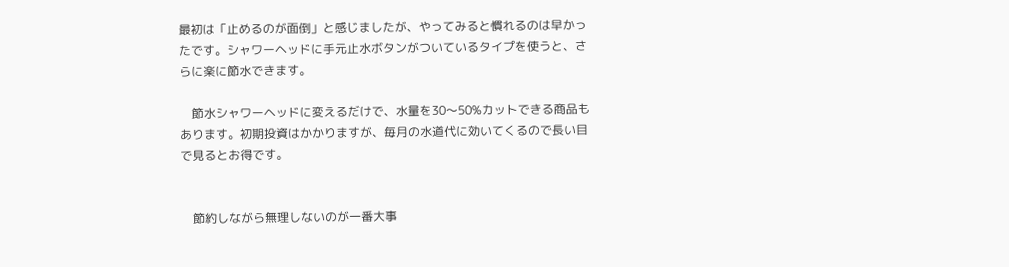最初は「止めるのが面倒」と感じましたが、やってみると慣れるのは早かったです。シャワーヘッドに手元止水ボタンがついているタイプを使うと、さらに楽に節水できます。

    節水シャワーヘッドに変えるだけで、水量を30〜50%カットできる商品もあります。初期投資はかかりますが、毎月の水道代に効いてくるので長い目で見るとお得です。


    節約しながら無理しないのが一番大事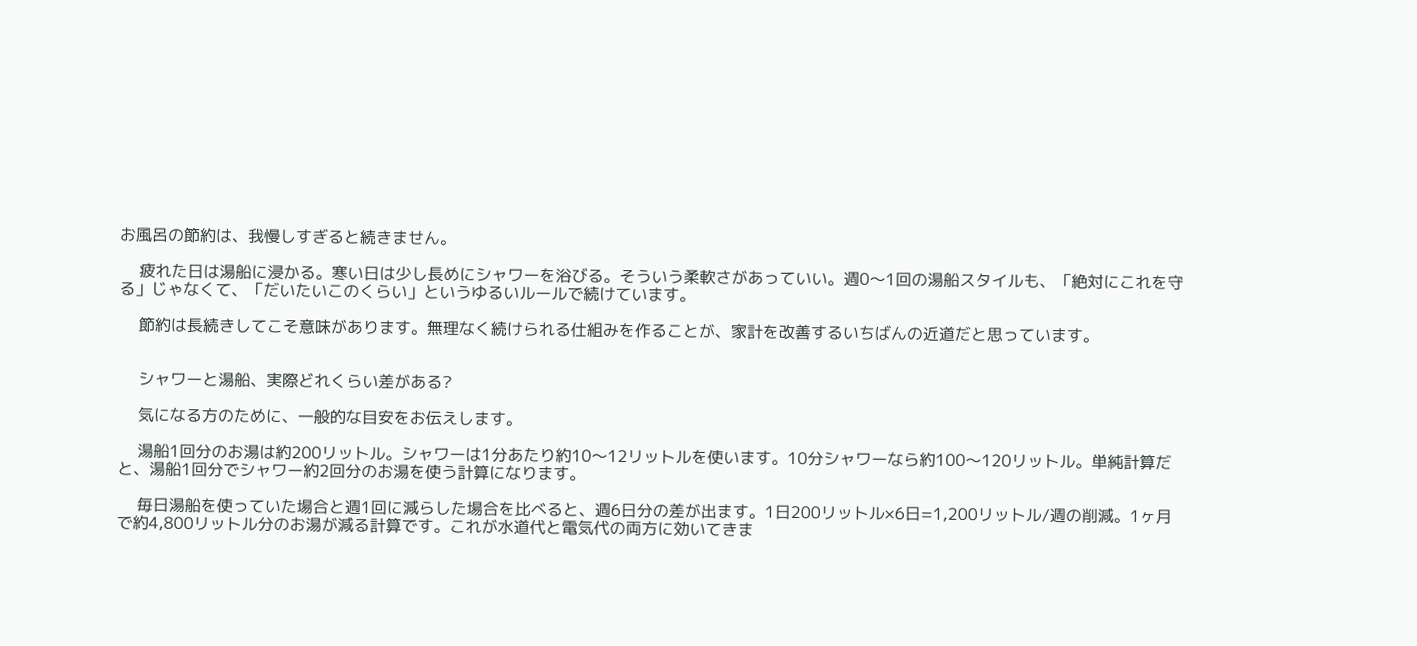お風呂の節約は、我慢しすぎると続きません。

    疲れた日は湯船に浸かる。寒い日は少し長めにシャワーを浴びる。そういう柔軟さがあっていい。週0〜1回の湯船スタイルも、「絶対にこれを守る」じゃなくて、「だいたいこのくらい」というゆるいルールで続けています。

    節約は長続きしてこそ意味があります。無理なく続けられる仕組みを作ることが、家計を改善するいちばんの近道だと思っています。


    シャワーと湯船、実際どれくらい差がある?

    気になる方のために、一般的な目安をお伝えします。

    湯船1回分のお湯は約200リットル。シャワーは1分あたり約10〜12リットルを使います。10分シャワーなら約100〜120リットル。単純計算だと、湯船1回分でシャワー約2回分のお湯を使う計算になります。

    毎日湯船を使っていた場合と週1回に減らした場合を比べると、週6日分の差が出ます。1日200リットル×6日=1,200リットル/週の削減。1ヶ月で約4,800リットル分のお湯が減る計算です。これが水道代と電気代の両方に効いてきま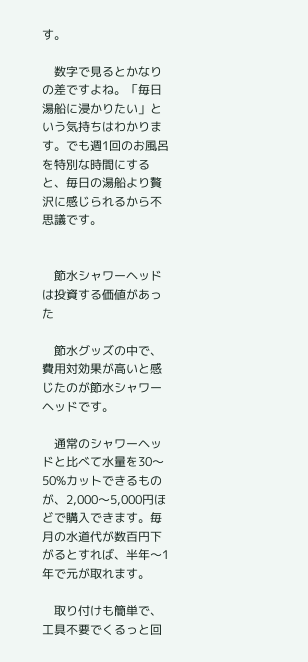す。

    数字で見るとかなりの差ですよね。「毎日湯船に浸かりたい」という気持ちはわかります。でも週1回のお風呂を特別な時間にすると、毎日の湯船より贅沢に感じられるから不思議です。


    節水シャワーヘッドは投資する価値があった

    節水グッズの中で、費用対効果が高いと感じたのが節水シャワーヘッドです。

    通常のシャワーヘッドと比べて水量を30〜50%カットできるものが、2,000〜5,000円ほどで購入できます。毎月の水道代が数百円下がるとすれば、半年〜1年で元が取れます。

    取り付けも簡単で、工具不要でくるっと回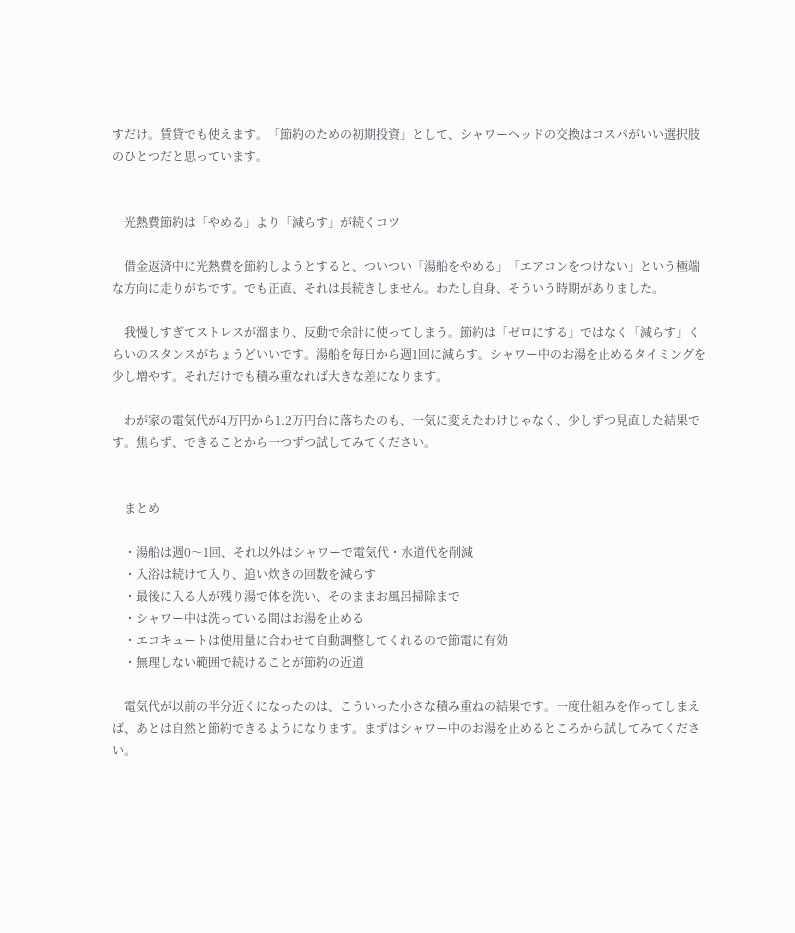すだけ。賃貸でも使えます。「節約のための初期投資」として、シャワーヘッドの交換はコスパがいい選択肢のひとつだと思っています。


    光熱費節約は「やめる」より「減らす」が続くコツ

    借金返済中に光熱費を節約しようとすると、ついつい「湯船をやめる」「エアコンをつけない」という極端な方向に走りがちです。でも正直、それは長続きしません。わたし自身、そういう時期がありました。

    我慢しすぎてストレスが溜まり、反動で余計に使ってしまう。節約は「ゼロにする」ではなく「減らす」くらいのスタンスがちょうどいいです。湯船を毎日から週1回に減らす。シャワー中のお湯を止めるタイミングを少し増やす。それだけでも積み重なれば大きな差になります。

    わが家の電気代が4万円から1.2万円台に落ちたのも、一気に変えたわけじゃなく、少しずつ見直した結果です。焦らず、できることから一つずつ試してみてください。


    まとめ

    ・湯船は週0〜1回、それ以外はシャワーで電気代・水道代を削減
    ・入浴は続けて入り、追い炊きの回数を減らす
    ・最後に入る人が残り湯で体を洗い、そのままお風呂掃除まで
    ・シャワー中は洗っている間はお湯を止める
    ・エコキュートは使用量に合わせて自動調整してくれるので節電に有効
    ・無理しない範囲で続けることが節約の近道

    電気代が以前の半分近くになったのは、こういった小さな積み重ねの結果です。一度仕組みを作ってしまえば、あとは自然と節約できるようになります。まずはシャワー中のお湯を止めるところから試してみてください。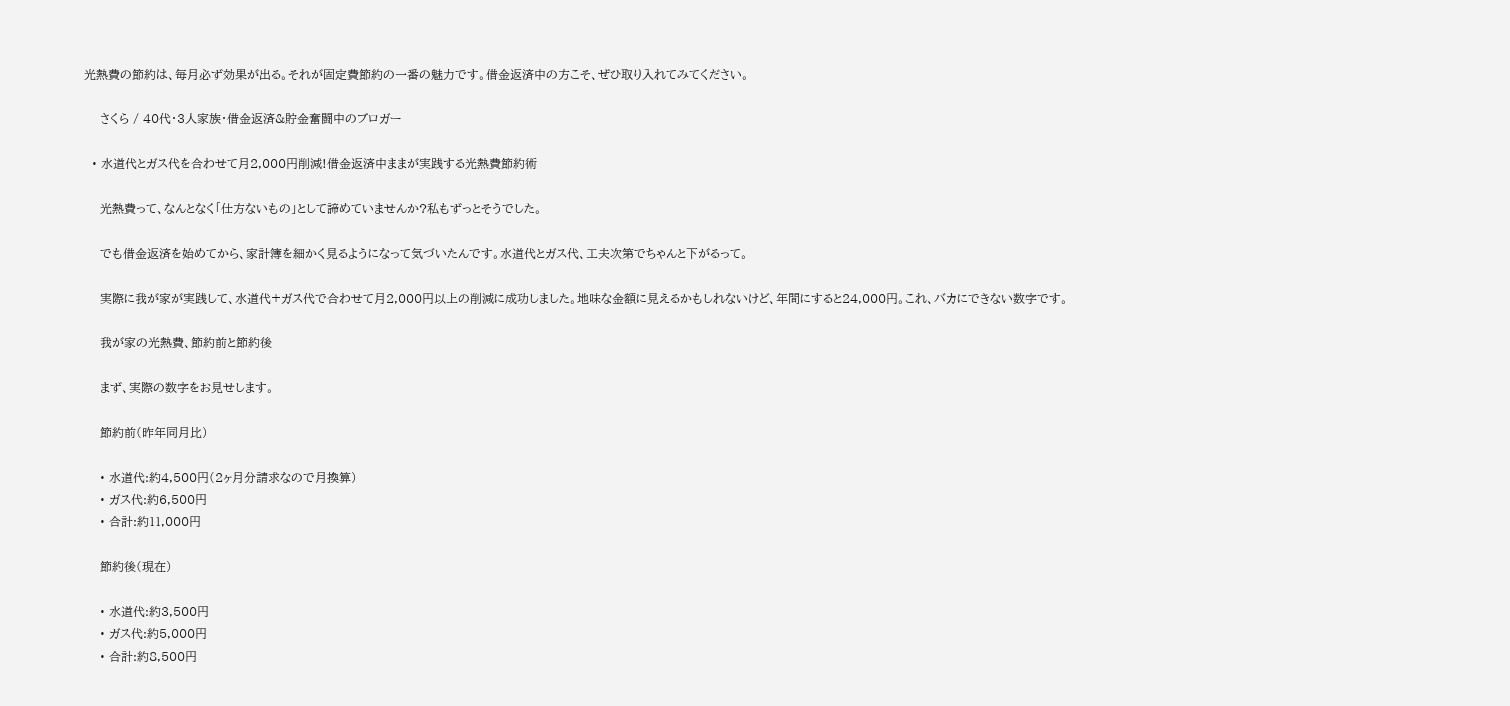光熱費の節約は、毎月必ず効果が出る。それが固定費節約の一番の魅力です。借金返済中の方こそ、ぜひ取り入れてみてください。

    さくら / 40代・3人家族・借金返済&貯金奮闘中のブロガー

  • 水道代とガス代を合わせて月2,000円削減!借金返済中ままが実践する光熱費節約術

    光熱費って、なんとなく「仕方ないもの」として諦めていませんか?私もずっとそうでした。

    でも借金返済を始めてから、家計簿を細かく見るようになって気づいたんです。水道代とガス代、工夫次第でちゃんと下がるって。

    実際に我が家が実践して、水道代+ガス代で合わせて月2,000円以上の削減に成功しました。地味な金額に見えるかもしれないけど、年間にすると24,000円。これ、バカにできない数字です。

    我が家の光熱費、節約前と節約後

    まず、実際の数字をお見せします。

    節約前(昨年同月比)

    • 水道代:約4,500円(2ヶ月分請求なので月換算)
    • ガス代:約6,500円
    • 合計:約11,000円

    節約後(現在)

    • 水道代:約3,500円
    • ガス代:約5,000円
    • 合計:約8,500円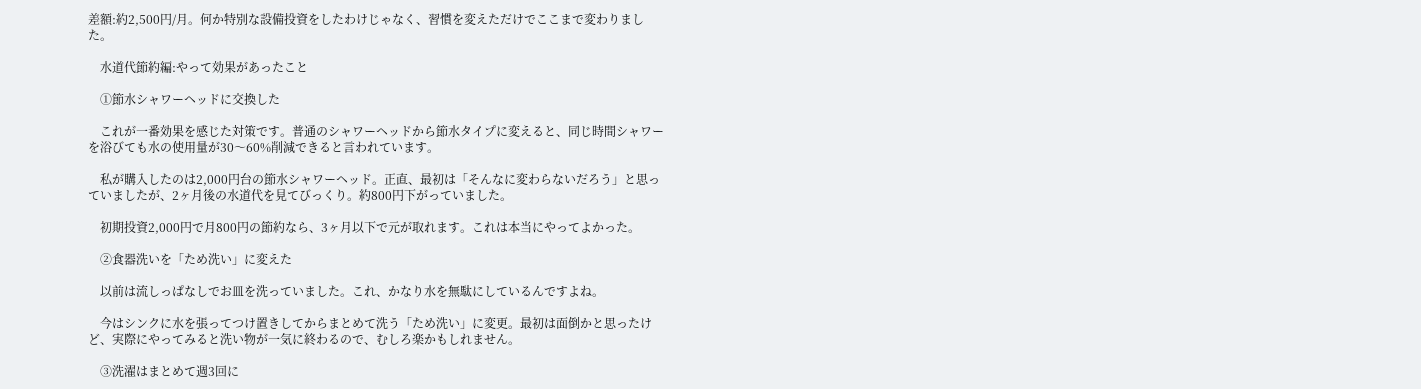差額:約2,500円/月。何か特別な設備投資をしたわけじゃなく、習慣を変えただけでここまで変わりました。

    水道代節約編:やって効果があったこと

    ①節水シャワーヘッドに交換した

    これが一番効果を感じた対策です。普通のシャワーヘッドから節水タイプに変えると、同じ時間シャワーを浴びても水の使用量が30〜60%削減できると言われています。

    私が購入したのは2,000円台の節水シャワーヘッド。正直、最初は「そんなに変わらないだろう」と思っていましたが、2ヶ月後の水道代を見てびっくり。約800円下がっていました。

    初期投資2,000円で月800円の節約なら、3ヶ月以下で元が取れます。これは本当にやってよかった。

    ②食器洗いを「ため洗い」に変えた

    以前は流しっぱなしでお皿を洗っていました。これ、かなり水を無駄にしているんですよね。

    今はシンクに水を張ってつけ置きしてからまとめて洗う「ため洗い」に変更。最初は面倒かと思ったけど、実際にやってみると洗い物が一気に終わるので、むしろ楽かもしれません。

    ③洗濯はまとめて週3回に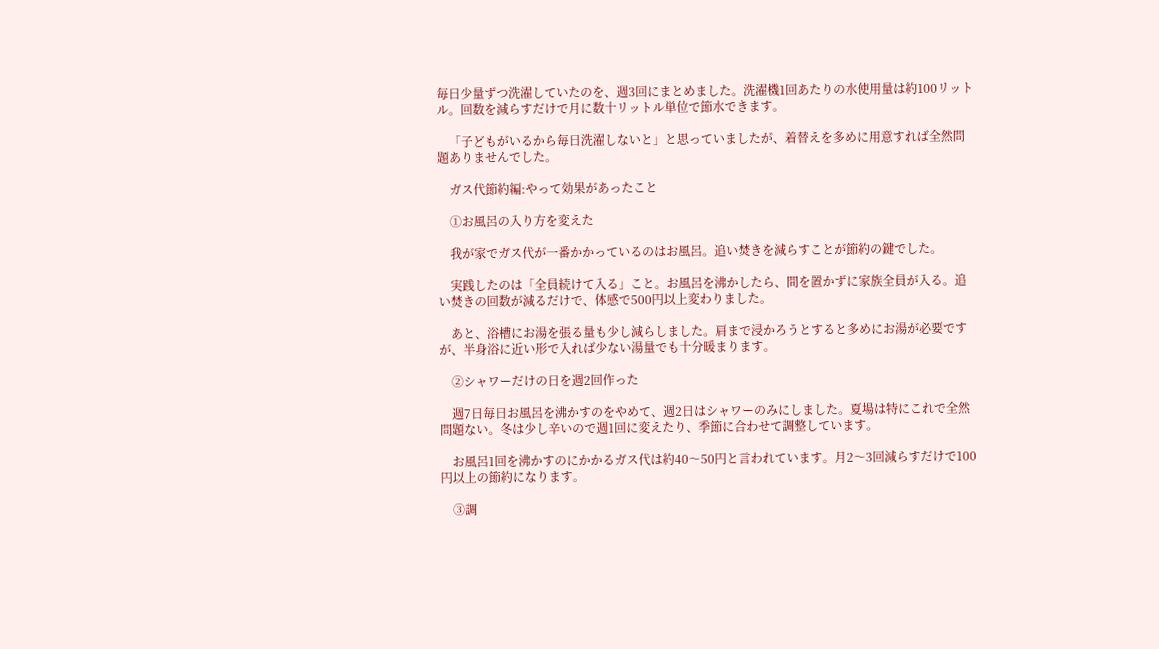毎日少量ずつ洗濯していたのを、週3回にまとめました。洗濯機1回あたりの水使用量は約100リットル。回数を減らすだけで月に数十リットル単位で節水できます。

    「子どもがいるから毎日洗濯しないと」と思っていましたが、着替えを多めに用意すれば全然問題ありませんでした。

    ガス代節約編:やって効果があったこと

    ①お風呂の入り方を変えた

    我が家でガス代が一番かかっているのはお風呂。追い焚きを減らすことが節約の鍵でした。

    実践したのは「全員続けて入る」こと。お風呂を沸かしたら、間を置かずに家族全員が入る。追い焚きの回数が減るだけで、体感で500円以上変わりました。

    あと、浴槽にお湯を張る量も少し減らしました。肩まで浸かろうとすると多めにお湯が必要ですが、半身浴に近い形で入れば少ない湯量でも十分暖まります。

    ②シャワーだけの日を週2回作った

    週7日毎日お風呂を沸かすのをやめて、週2日はシャワーのみにしました。夏場は特にこれで全然問題ない。冬は少し辛いので週1回に変えたり、季節に合わせて調整しています。

    お風呂1回を沸かすのにかかるガス代は約40〜50円と言われています。月2〜3回減らすだけで100円以上の節約になります。

    ③調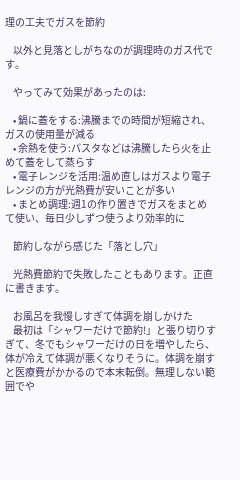理の工夫でガスを節約

    以外と見落としがちなのが調理時のガス代です。

    やってみて効果があったのは:

    • 鍋に蓋をする:沸騰までの時間が短縮され、ガスの使用量が減る
    • 余熱を使う:パスタなどは沸騰したら火を止めて蓋をして蒸らす
    • 電子レンジを活用:温め直しはガスより電子レンジの方が光熱費が安いことが多い
    • まとめ調理:週1の作り置きでガスをまとめて使い、毎日少しずつ使うより効率的に

    節約しながら感じた「落とし穴」

    光熱費節約で失敗したこともあります。正直に書きます。

    お風呂を我慢しすぎて体調を崩しかけた
    最初は「シャワーだけで節約!」と張り切りすぎて、冬でもシャワーだけの日を増やしたら、体が冷えて体調が悪くなりそうに。体調を崩すと医療費がかかるので本末転倒。無理しない範囲でや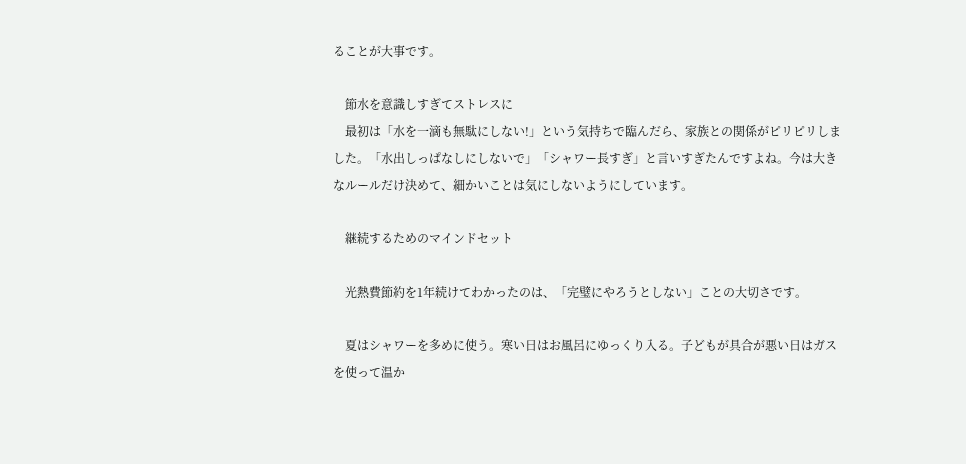ることが大事です。

    節水を意識しすぎてストレスに
    最初は「水を一滴も無駄にしない!」という気持ちで臨んだら、家族との関係がピリピリしました。「水出しっぱなしにしないで」「シャワー長すぎ」と言いすぎたんですよね。今は大きなルールだけ決めて、細かいことは気にしないようにしています。

    継続するためのマインドセット

    光熱費節約を1年続けてわかったのは、「完璧にやろうとしない」ことの大切さです。

    夏はシャワーを多めに使う。寒い日はお風呂にゆっくり入る。子どもが具合が悪い日はガスを使って温か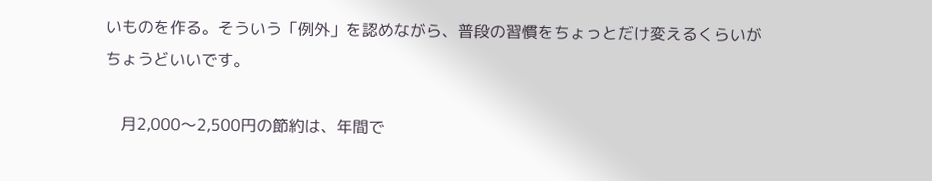いものを作る。そういう「例外」を認めながら、普段の習慣をちょっとだけ変えるくらいがちょうどいいです。

    月2,000〜2,500円の節約は、年間で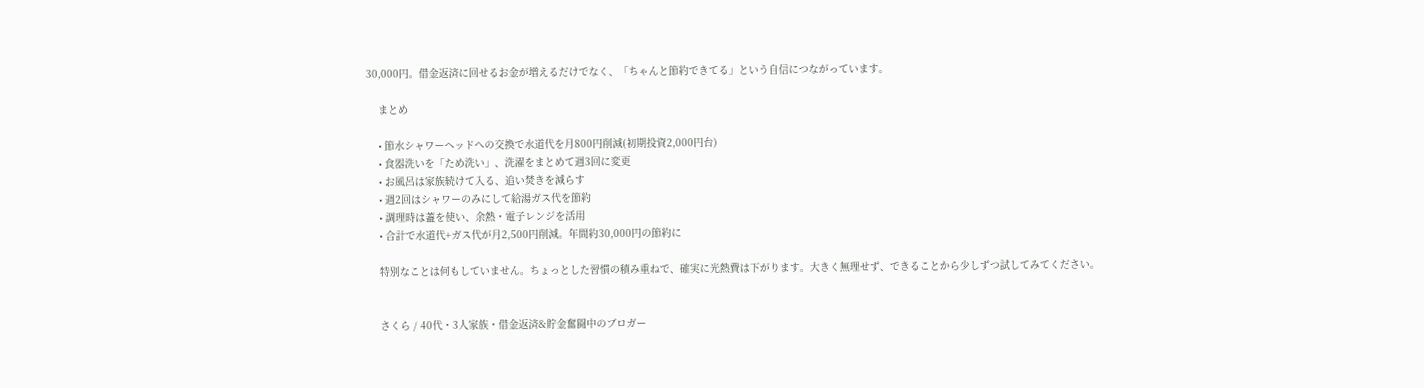30,000円。借金返済に回せるお金が増えるだけでなく、「ちゃんと節約できてる」という自信につながっています。

    まとめ

    • 節水シャワーヘッドへの交換で水道代を月800円削減(初期投資2,000円台)
    • 食器洗いを「ため洗い」、洗濯をまとめて週3回に変更
    • お風呂は家族続けて入る、追い焚きを減らす
    • 週2回はシャワーのみにして給湯ガス代を節約
    • 調理時は蓋を使い、余熱・電子レンジを活用
    • 合計で水道代+ガス代が月2,500円削減。年間約30,000円の節約に

    特別なことは何もしていません。ちょっとした習慣の積み重ねで、確実に光熱費は下がります。大きく無理せず、できることから少しずつ試してみてください。


    さくら / 40代・3人家族・借金返済&貯金奮闘中のブロガー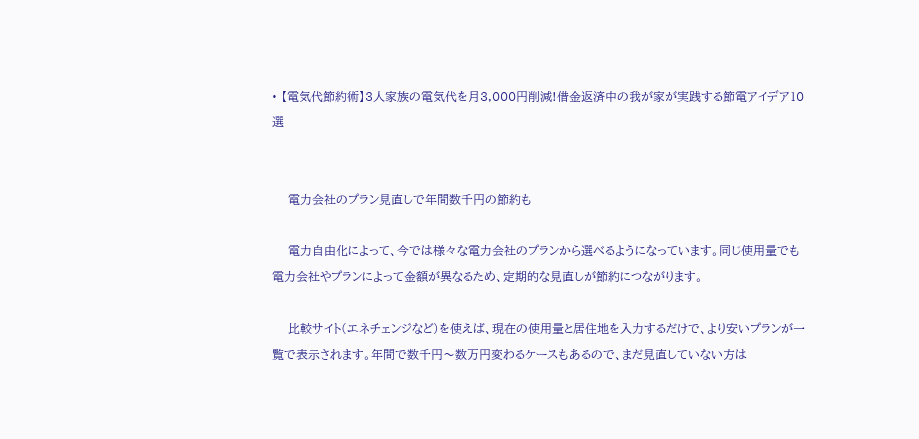• 【電気代節約術】3人家族の電気代を月3,000円削減!借金返済中の我が家が実践する節電アイデア10選


    電力会社のプラン見直しで年間数千円の節約も

    電力自由化によって、今では様々な電力会社のプランから選べるようになっています。同じ使用量でも電力会社やプランによって金額が異なるため、定期的な見直しが節約につながります。

    比較サイト(エネチェンジなど)を使えば、現在の使用量と居住地を入力するだけで、より安いプランが一覧で表示されます。年間で数千円〜数万円変わるケースもあるので、まだ見直していない方は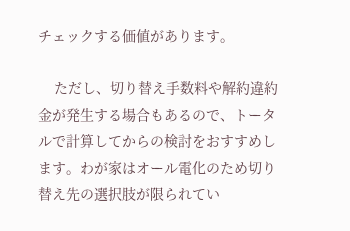チェックする価値があります。

    ただし、切り替え手数料や解約違約金が発生する場合もあるので、トータルで計算してからの検討をおすすめします。わが家はオール電化のため切り替え先の選択肢が限られてい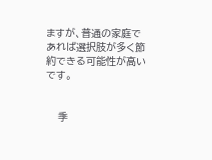ますが、普通の家庭であれば選択肢が多く節約できる可能性が高いです。


    季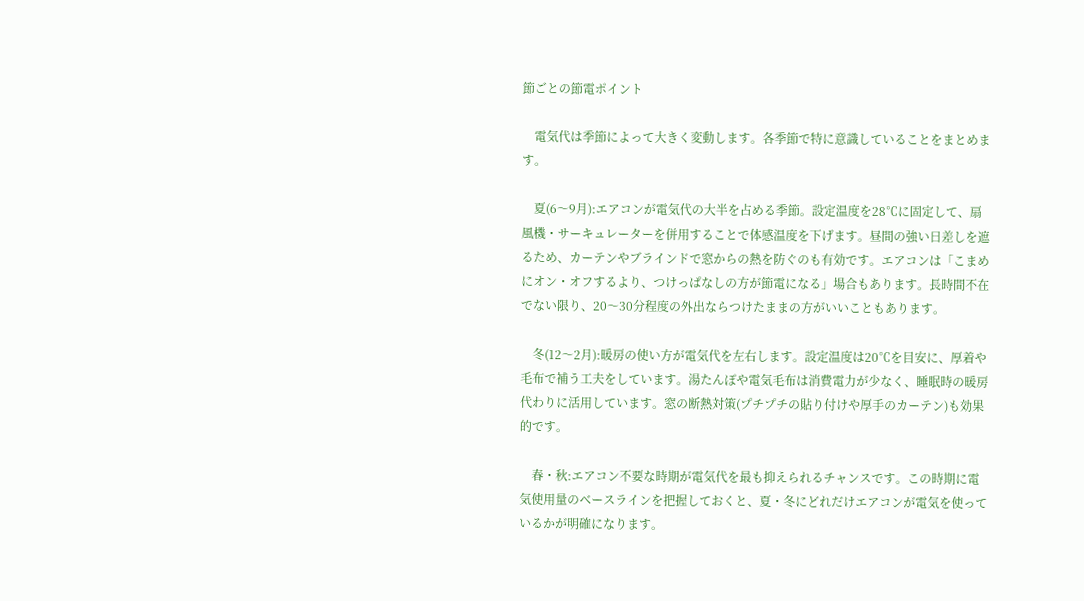節ごとの節電ポイント

    電気代は季節によって大きく変動します。各季節で特に意識していることをまとめます。

    夏(6〜9月):エアコンが電気代の大半を占める季節。設定温度を28℃に固定して、扇風機・サーキュレーターを併用することで体感温度を下げます。昼間の強い日差しを遮るため、カーテンやブラインドで窓からの熱を防ぐのも有効です。エアコンは「こまめにオン・オフするより、つけっぱなしの方が節電になる」場合もあります。長時間不在でない限り、20〜30分程度の外出ならつけたままの方がいいこともあります。

    冬(12〜2月):暖房の使い方が電気代を左右します。設定温度は20℃を目安に、厚着や毛布で補う工夫をしています。湯たんぽや電気毛布は消費電力が少なく、睡眠時の暖房代わりに活用しています。窓の断熱対策(プチプチの貼り付けや厚手のカーテン)も効果的です。

    春・秋:エアコン不要な時期が電気代を最も抑えられるチャンスです。この時期に電気使用量のベースラインを把握しておくと、夏・冬にどれだけエアコンが電気を使っているかが明確になります。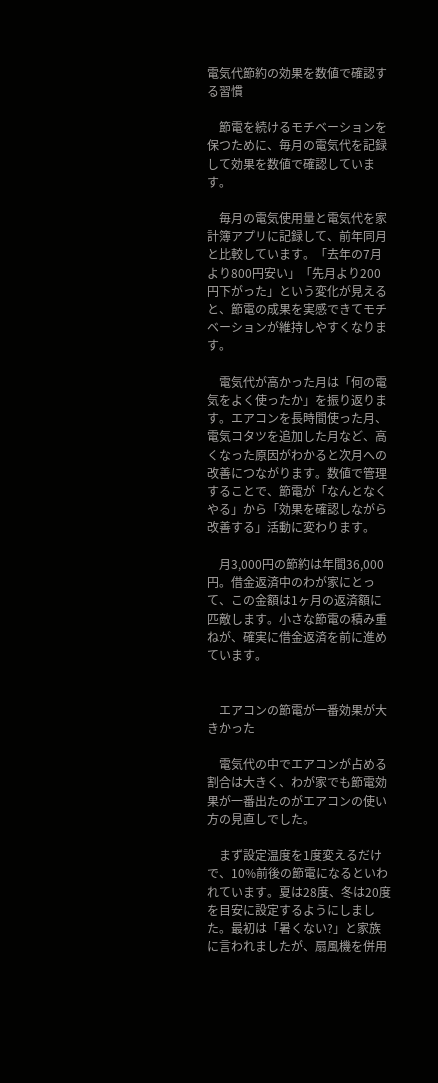電気代節約の効果を数値で確認する習慣

    節電を続けるモチベーションを保つために、毎月の電気代を記録して効果を数値で確認しています。

    毎月の電気使用量と電気代を家計簿アプリに記録して、前年同月と比較しています。「去年の7月より800円安い」「先月より200円下がった」という変化が見えると、節電の成果を実感できてモチベーションが維持しやすくなります。

    電気代が高かった月は「何の電気をよく使ったか」を振り返ります。エアコンを長時間使った月、電気コタツを追加した月など、高くなった原因がわかると次月への改善につながります。数値で管理することで、節電が「なんとなくやる」から「効果を確認しながら改善する」活動に変わります。

    月3,000円の節約は年間36,000円。借金返済中のわが家にとって、この金額は1ヶ月の返済額に匹敵します。小さな節電の積み重ねが、確実に借金返済を前に進めています。


    エアコンの節電が一番効果が大きかった

    電気代の中でエアコンが占める割合は大きく、わが家でも節電効果が一番出たのがエアコンの使い方の見直しでした。

    まず設定温度を1度変えるだけで、10%前後の節電になるといわれています。夏は28度、冬は20度を目安に設定するようにしました。最初は「暑くない?」と家族に言われましたが、扇風機を併用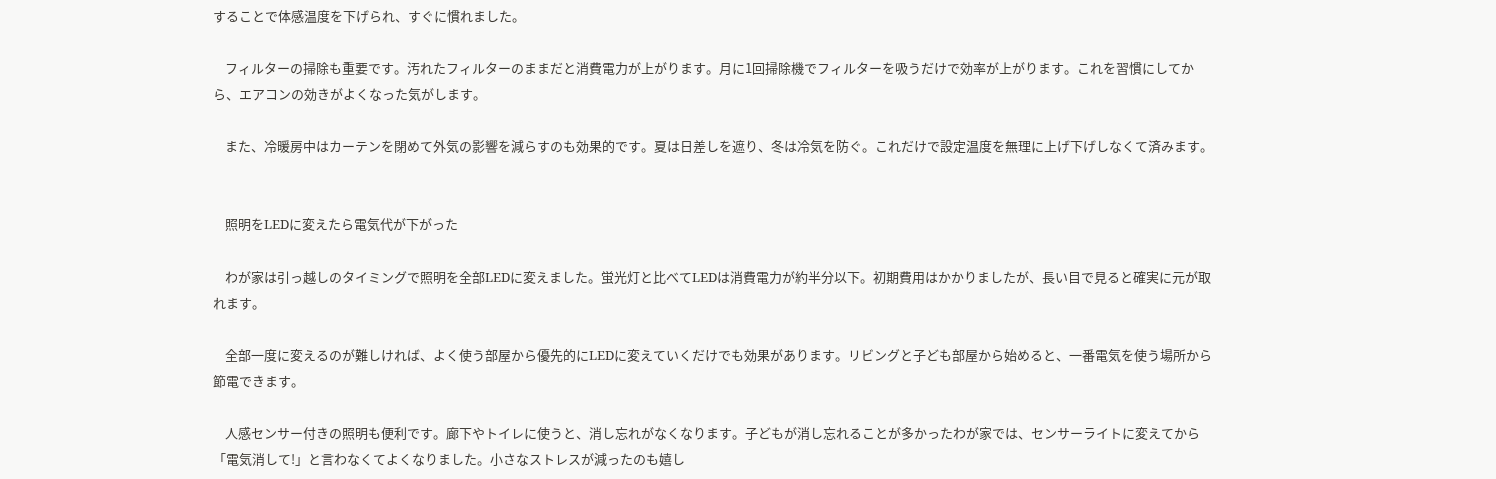することで体感温度を下げられ、すぐに慣れました。

    フィルターの掃除も重要です。汚れたフィルターのままだと消費電力が上がります。月に1回掃除機でフィルターを吸うだけで効率が上がります。これを習慣にしてから、エアコンの効きがよくなった気がします。

    また、冷暖房中はカーテンを閉めて外気の影響を減らすのも効果的です。夏は日差しを遮り、冬は冷気を防ぐ。これだけで設定温度を無理に上げ下げしなくて済みます。


    照明をLEDに変えたら電気代が下がった

    わが家は引っ越しのタイミングで照明を全部LEDに変えました。蛍光灯と比べてLEDは消費電力が約半分以下。初期費用はかかりましたが、長い目で見ると確実に元が取れます。

    全部一度に変えるのが難しければ、よく使う部屋から優先的にLEDに変えていくだけでも効果があります。リビングと子ども部屋から始めると、一番電気を使う場所から節電できます。

    人感センサー付きの照明も便利です。廊下やトイレに使うと、消し忘れがなくなります。子どもが消し忘れることが多かったわが家では、センサーライトに変えてから「電気消して!」と言わなくてよくなりました。小さなストレスが減ったのも嬉し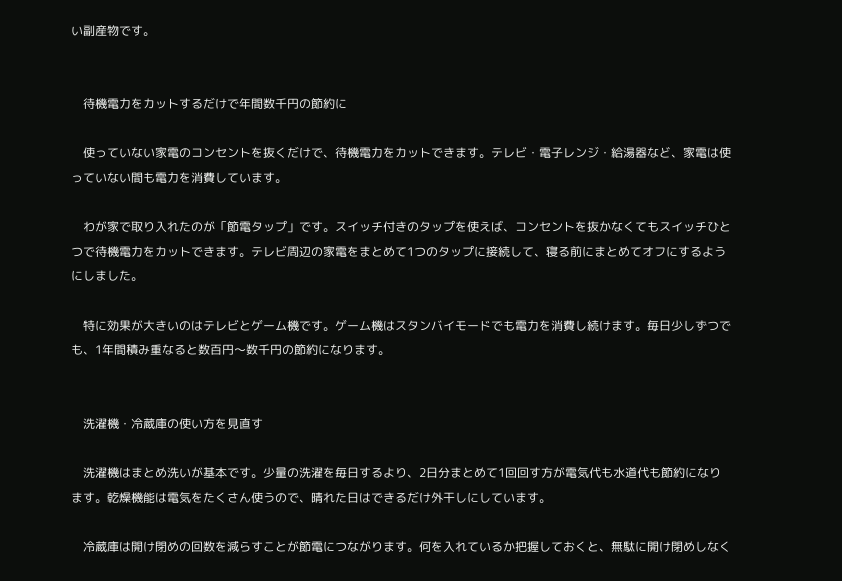い副産物です。


    待機電力をカットするだけで年間数千円の節約に

    使っていない家電のコンセントを抜くだけで、待機電力をカットできます。テレビ・電子レンジ・給湯器など、家電は使っていない間も電力を消費しています。

    わが家で取り入れたのが「節電タップ」です。スイッチ付きのタップを使えば、コンセントを抜かなくてもスイッチひとつで待機電力をカットできます。テレビ周辺の家電をまとめて1つのタップに接続して、寝る前にまとめてオフにするようにしました。

    特に効果が大きいのはテレビとゲーム機です。ゲーム機はスタンバイモードでも電力を消費し続けます。毎日少しずつでも、1年間積み重なると数百円〜数千円の節約になります。


    洗濯機・冷蔵庫の使い方を見直す

    洗濯機はまとめ洗いが基本です。少量の洗濯を毎日するより、2日分まとめて1回回す方が電気代も水道代も節約になります。乾燥機能は電気をたくさん使うので、晴れた日はできるだけ外干しにしています。

    冷蔵庫は開け閉めの回数を減らすことが節電につながります。何を入れているか把握しておくと、無駄に開け閉めしなく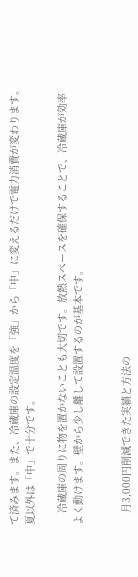て済みます。また、冷蔵庫の設定温度を「強」から「中」に変えるだけで電力消費が変わります。夏以外は「中」で十分です。

    冷蔵庫の周りに物を置かないことも大切です。放熱スペースを確保することで、冷蔵庫が効率よく動けます。壁から少し離して設置するのが基本です。


    月3,000円削減できた実績と方法の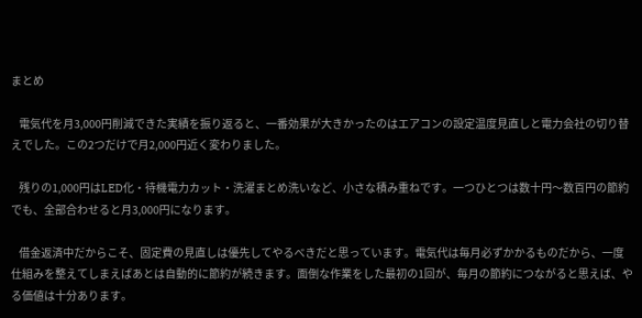まとめ

    電気代を月3,000円削減できた実績を振り返ると、一番効果が大きかったのはエアコンの設定温度見直しと電力会社の切り替えでした。この2つだけで月2,000円近く変わりました。

    残りの1,000円はLED化・待機電力カット・洗濯まとめ洗いなど、小さな積み重ねです。一つひとつは数十円〜数百円の節約でも、全部合わせると月3,000円になります。

    借金返済中だからこそ、固定費の見直しは優先してやるべきだと思っています。電気代は毎月必ずかかるものだから、一度仕組みを整えてしまえばあとは自動的に節約が続きます。面倒な作業をした最初の1回が、毎月の節約につながると思えば、やる価値は十分あります。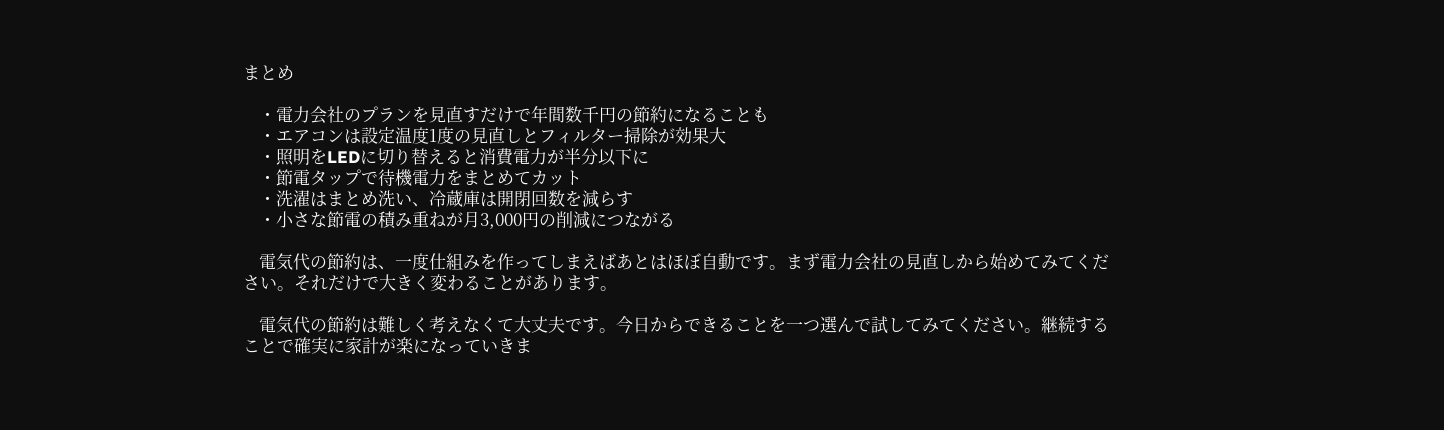まとめ

    ・電力会社のプランを見直すだけで年間数千円の節約になることも
    ・エアコンは設定温度1度の見直しとフィルター掃除が効果大
    ・照明をLEDに切り替えると消費電力が半分以下に
    ・節電タップで待機電力をまとめてカット
    ・洗濯はまとめ洗い、冷蔵庫は開閉回数を減らす
    ・小さな節電の積み重ねが月3,000円の削減につながる

    電気代の節約は、一度仕組みを作ってしまえばあとはほぼ自動です。まず電力会社の見直しから始めてみてください。それだけで大きく変わることがあります。

    電気代の節約は難しく考えなくて大丈夫です。今日からできることを一つ選んで試してみてください。継続することで確実に家計が楽になっていきま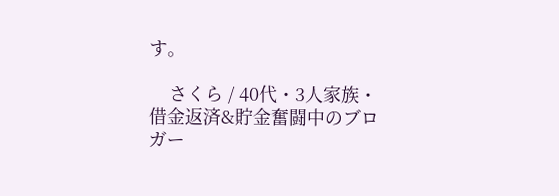す。

    さくら / 40代・3人家族・借金返済&貯金奮闘中のブロガー